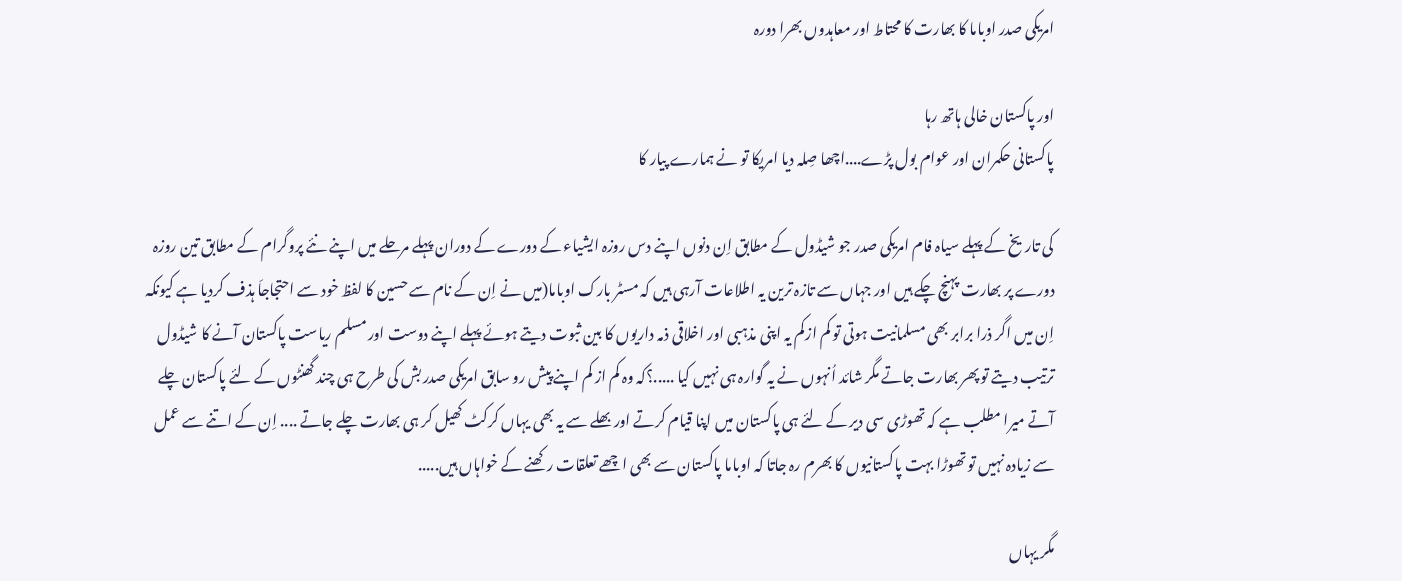امریکی صدر اوباما کا بھارت کا محتاط اور معاہدوں بھرا دورہ

اور پاکستان خالی ہاتھ رہا
پاکستانی حکمران اور عوام بول پڑے....اچھا صِلہ دیا امریکا تو نے ہمارے پیار کا

کی تاریخ کے پہلے سیاہ فام امریکی صدر جو شیڈول کے مطابق اِن دنوں اپنے دس روزہ ایشیاء کے دورے کے دوران پہلے مرحلے میں اپنے نئے پروگرام کے مطابق تین روزہ دورے پر بھارت پہنچ چکے ہیں اور جہاں سے تازہ ترین یہ اطلاعات آرہی ہیں کہ مسٹر بارک اوباما(میں نے اِن کے نام سے حسین کا لفظ خود سے احتجاجاَ ہذف کردیا ہے کیونکہ اِن میں اگر ذرا برابر بھی مسلمانیت ہوتی تو کم ازکم یہ اپنی مذہبی اور اخلاقی ذمہ داریوں کا بین ثبوت دیتے ہوئے پہلے اپنے دوست اور مسلم ریاست پاکستان آنے کا شیڈول ترتیب دیتے تو پھر بھارت جاتے مگر شائد اُنہوں نے یہ گوارہ ہی نہیں کیا .....؟کہ وہ کم از کم اپنے پیش رو سابق امریکی صدر بش کی طرح ہی چند گھنٹوں کے لئے پاکستان چلے آتے میرا مطلب ہے کہ تھوڑی سی دیر کے لئے ہی پاکستان میں اپنا قیام کرتے اور بھلے سے یہ بھی یہاں کرکٹ کھیل کر ہی بھارت چلے جاتے .... اِن کے اتنے سے عمل سے زیادہ نہیں تو تھوڑا بہت پاکستانیوں کا بھرم رہ جاتا کہ اوباما پاکستان سے بھی اچھے تعلقات رکھنے کے خواہاں ہیں.....

مگر یہاں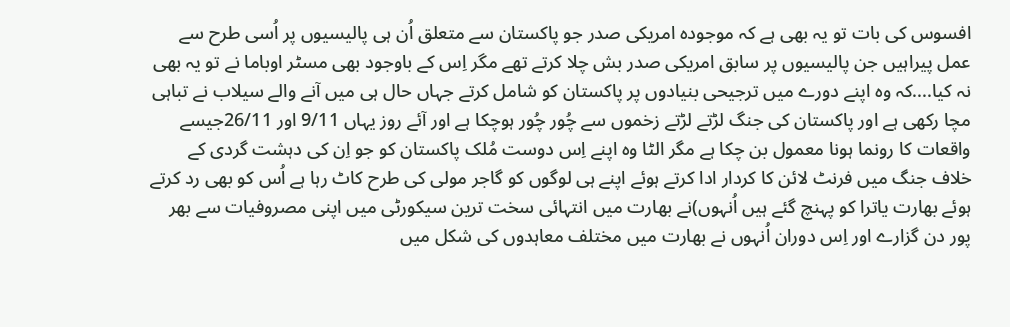افسوس کی بات تو یہ بھی ہے کہ موجودہ امریکی صدر جو پاکستان سے متعلق اُن ہی پالیسیوں پر اُسی طرح سے عمل پیراہیں جن پالیسیوں پر سابق امریکی صدر بش چلا کرتے تھے مگر اِس کے باوجود بھی مسٹر اوباما نے تو یہ بھی نہ کیا....کہ وہ اپنے دورے میں ترجیحی بنیادوں پر پاکستان کو شامل کرتے جہاں حال ہی میں آنے والے سیلاب نے تباہی مچا رکھی ہے اور پاکستان کی جنگ لڑتے لڑتے زخموں سے چُور چُور ہوچکا ہے اور آئے روز یہاں 9/11 اور 26/11جیسے واقعات کا رونما ہونا معمول بن چکا ہے مگر الٹا وہ اپنے اِس دوست مُلک پاکستان کو جو اِن کی دہشت گردی کے خلاف جنگ میں فرنٹ لائن کا کردار ادا کرتے ہوئے اپنے ہی لوگوں کو گاجر مولی کی طرح کاٹ رہا ہے اُس کو بھی رد کرتے ہوئے بھارت یاترا کو پہنچ گئے ہیں اُنہوں)نے بھارت میں انتہائی سخت ترین سیکورٹی میں اپنی مصروفیات سے بھر پور دن گزارے اور اِس دوران اُنہوں نے بھارت میں مختلف معاہدوں کی شکل میں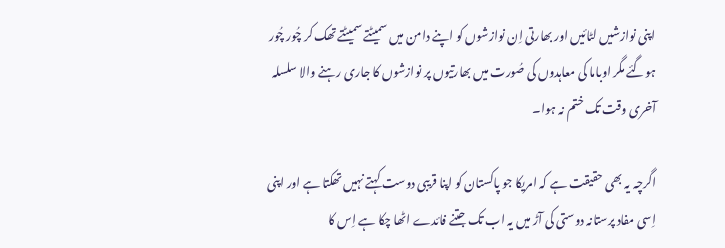اپنی نوازشیں لٹائیں اور بھارتی اِن نوازشوں کو اپنے دامن میں سمیٹتے سمیٹتے تھک کر چُور چُور ہوگئے مگر اوباما کی معاہدوں کی صُورت میں بھارتیوں پر نوازشوں کا جاری رہنے والا سلسلہ آخری وقت تک ختم نہ ہوا۔

اگرچہ یہ بھی حقیقت ہے کہ امریکا جو پاکستان کو اپنا قریبی دوست کہتے نہیں تھکتا ہے اور اپنی اِسی مفاد پرستانہ دوستی کی آڑ میں یہ اب تک جتنے فائدے اٹھا چکا ہے اِس کا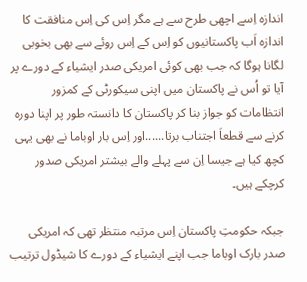اندازہ اِسے اچھی طرح سے ہے مگر اِس کی اِس منافقت کا اندازہ اَب پاکستانیوں کو اِس کے اِس روئے سے بھی بخوبی لگانا ہوگا کہ جب بھی کوئی امریکی صدر ایشیاء کے دورے پر آیا تو اُس نے پاکستان میں اپنی سیکورٹی کے کمزور انتظامات کو جواز بنا کر پاکستان کا دانستہ طور پر اپنا دورہ کرنے سے قطعاَ اجتناب برتا......اور اِس بار اوباما نے بھی یہی کچھ کیا ہے جیسا اِن سے پہلے والے بیشتر امریکی صدور کرچکے ہیں۔

جبکہ حکومتِ پاکستان اِس مرتبہ منتظر تھی کہ امریکی صدر بارک اوباما جب اپنے ایشیاء کے دورے کا شیڈول ترتیب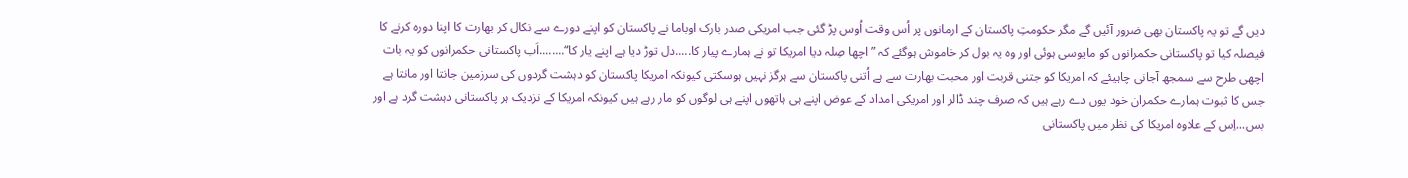دیں گے تو یہ پاکستان بھی ضرور آئیں گے مگر حکومتِ پاکستان کے ارمانوں پر اُس وقت اُوس پڑ گئی جب امریکی صدر بارک اوباما نے پاکستان کو اپنے دورے سے نکال کر بھارت کا اپنا دورہ کرنے کا فیصلہ کیا تو پاکستانی حکمرانوں کو مایوسی ہوئی اور وہ یہ بول کر خاموش ہوگئے کہ ”اچھا صِلہ دیا امریکا تو نے ہمارے پیار کا.....دل توڑ دیا ہے اپنے یار کا“........اَب پاکستانی حکمرانوں کو یہ بات اچھی طرح سے سمجھ آجانی چاہیئے کہ امریکا کو جتنی قربت اور محبت بھارت سے ہے اُتنی پاکستان سے ہرگز نہیں ہوسکتی کیونکہ امریکا پاکستان کو دہشت گردوں کی سرزمین جانتا اور مانتا ہے جس کا ثبوت ہمارے حکمران خود یوں دے رہے ہیں کہ صرف چند ڈالر اور امریکی امداد کے عوض اپنے ہی ہاتھوں اپنے ہی لوگوں کو مار رہے ہیں کیونکہ امریکا کے نزدیک ہر پاکستانی دہشت گرد ہے اور بس...اِس کے علاوہ امریکا کی نظر میں پاکستانی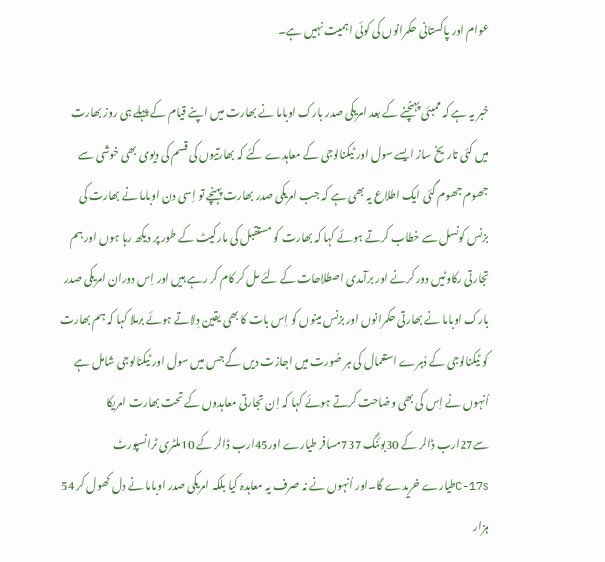عوام اور پاکستانی حکمرانوں کی کوئی اہمیت نہیں ہے۔

خبر یہ ہے کہ ممبئی پہنچنے کے بعد امریکی صدر بارک اوباما نے بھارت میں اپنے قیام کے پہلے ہی روز بھارت میں کئی تاریخ ساز ایسے سول اور ٹیکنالوجی کے معاہدے کئے کہ بھارتیوں کی قسم کی دیوی بھی خوشی سے جھوم جھوم گئی ایک اطلاع یہ بھی ہے کہ جب امریکی صدر بھارت پہنچے تو اِسی دن اوباما نے بھارت کی بزنس کونسل سے خطاب کرتے ہوئے کہا کہ بھارت کو مستقبل کی مارکیٹ کے طور پر دیکھ رہا ہوں اور ہم تجارتی رکاوٹیں دور کرنے اور برآمدی اصطلاحات کے لئے مل کر کام کر رہے ہیں اور اِس دوران امریکی صدر بارک اوباما نے بھارتی حکمرانوں اور بزنس مینوں کو اِس بات کا بھی یقین دِلاتے ہوئے برملا کہا کہ ہم بھارت کو ٹیکنالوجی کے دُہرے استعمال کی ہر صُورت میں اجازت دیں گے جس میں سول اور ٹیکنالوجی شامل ہے اُنہوں نے اِس کی بھی وضاحت کرتے ہوئے کہا کہ اِن تجارتی معاہدوں کے تحت بھارت امریکا سے27ارب ڈالر کے 30بوئنگ 737مسافر طیارے اور45ارب ڈالر کے 10ملٹری ٹرانسپورٹ C-17sطیارے خریدے گا۔اور اُنہوں نے نہ صرف یہ معاہدہ کیا بلکہ امریکی صدر اوباما نے دل کھول کر 54 ہزار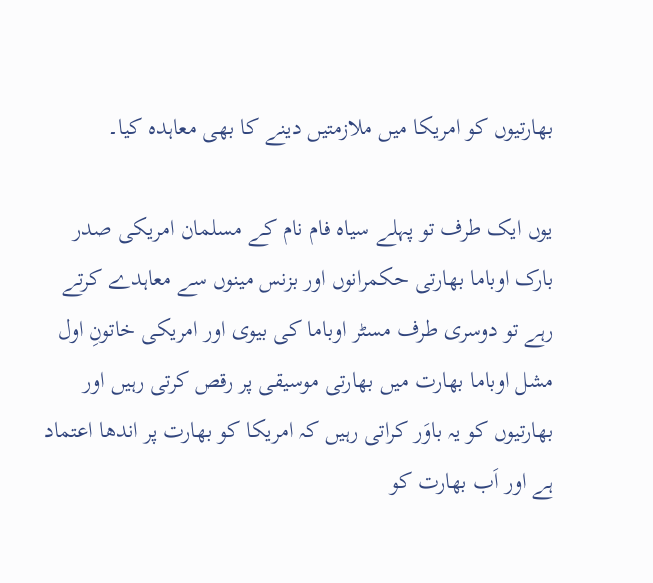بھارتیوں کو امریکا میں ملازمتیں دینے کا بھی معاہدہ کیا۔

یوں ایک طرف تو پہلے سیاہ فام نام کے مسلمان امریکی صدر بارک اوباما بھارتی حکمرانوں اور بزنس مینوں سے معاہدے کرتے رہے تو دوسری طرف مسٹر اوباما کی بیوی اور امریکی خاتونِ اول مشل اوباما بھارت میں بھارتی موسیقی پر رقص کرتی رہیں اور بھارتیوں کو یہ باوَر کراتی رہیں کہ امریکا کو بھارت پر اندھا اعتماد ہے اور اَب بھارت کو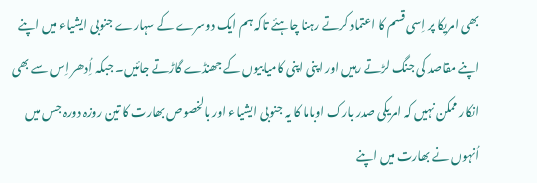بھی امریکا پر اِسی قسم کا اعتماد کرتے رہنا چاہئے تاکہ ہم ایک دوسرے کے سہارے جنوبی ایشیاء میں اپنے اپنے مقاصد کی جنگ لڑتے رہیں اور اپنی اپنی کامیابیوں کے جھنڈے گاڑتے جائیں۔ جبکہ اُِدھر اِس سے بھی انکار ممکن نہیں کہ امریکی صدر بارک اوباما کا یہ جنوبی ایشیاء اور بالخصوص بھارت کا تین روزہ دورہ جس میں اُنہوں نے بھارت میں اپنے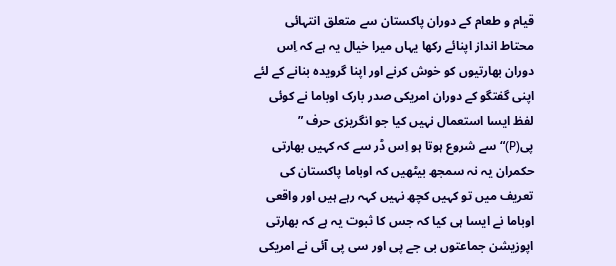قیام و طعام کے دوران پاکستان سے متعلق انتہائی محتاط انداز اپنائے رکھا یہاں میرا خیال یہ ہے کہ اِس دوران بھارتیوں کو خوش کرنے اور اپنا گرویدہ بنانے کے لئے اپنی گفتگو کے دوران امریکی صدر بارک اوباما نے کوئی لفظ ایسا استعمال نہیں کیا جو انگریزی حرف ” پی(P)“سے شروع ہوتا ہو اِس ڈر سے کہ کہیں بھارتی حکمران یہ نہ سمجھ بیٹھیں کہ اوباما پاکستان کی تعریف میں تو کہیں کچھ نہیں کہہ رہے ہیں اور واقعی اوباما نے ایسا ہی کیا کہ جس کا ثبوت یہ ہے کہ بھارتی اپوزیشن جماعتوں بی جے پی اور سی پی آئی نے امریکی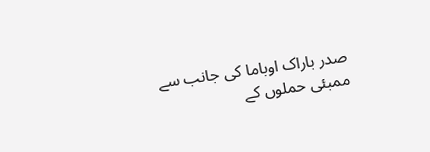صدر باراک اوباما کی جانب سے ممبئی حملوں کے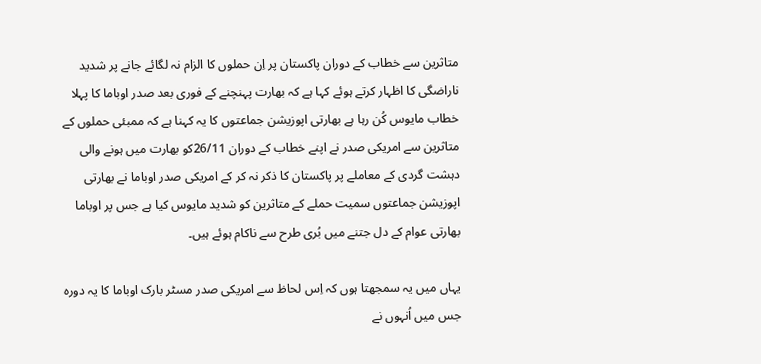متاثرین سے خطاب کے دوران پاکستان پر اِن حملوں کا الزام نہ لگائے جانے پر شدید ناراضگی کا اظہار کرتے ہوئے کہا ہے کہ بھارت پہنچنے کے فوری بعد صدر اوباما کا پہلا خطاب مایوس کُن رہا ہے بھارتی اپوزیشن جماعتوں کا یہ کہنا ہے کہ ممبئی حملوں کے متاثرین سے امریکی صدر نے اپنے خطاب کے دوران 26/11کو بھارت میں ہونے والی دہشت گردی کے معاملے پر پاکستان کا ذکر نہ کر کے امریکی صدر اوباما نے بھارتی اپوزیشن جماعتوں سمیت حملے کے متاثرین کو شدید مایوس کیا ہے جس پر اوباما بھارتی عوام کے دل جتنے میں بُری طرح سے ناکام ہوئے ہیں۔

یہاں میں یہ سمجھتا ہوں کہ اِس لحاظ سے امریکی صدر مسٹر بارک اوباما کا یہ دورہ جس میں اُنہوں نے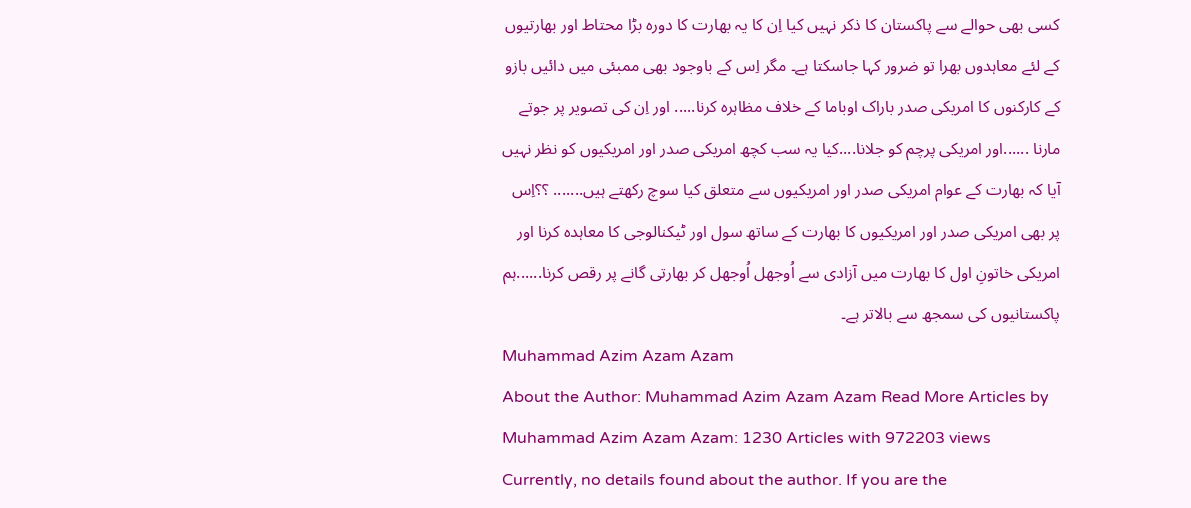کسی بھی حوالے سے پاکستان کا ذکر نہیں کیا اِن کا یہ بھارت کا دورہ بڑا محتاط اور بھارتیوں کے لئے معاہدوں بھرا تو ضرور کہا جاسکتا ہے۔ مگر اِس کے باوجود بھی ممبئی میں دائیں بازو کے کارکنوں کا امریکی صدر باراک اوباما کے خلاف مظاہرہ کرنا..... اور اِن کی تصویر پر جوتے مارنا ......اور امریکی پرچم کو جلانا....کیا یہ سب کچھ امریکی صدر اور امریکیوں کو نظر نہیں آیا کہ بھارت کے عوام امریکی صدر اور امریکیوں سے متعلق کیا سوچ رکھتے ہیں....... ؟؟اِس پر بھی امریکی صدر اور امریکیوں کا بھارت کے ساتھ سول اور ٹیکنالوجی کا معاہدہ کرنا اور امریکی خاتونِ اول کا بھارت میں آزادی سے اُوجھل اُوجھل کر بھارتی گانے پر رقص کرنا......ہم پاکستانیوں کی سمجھ سے بالاتر ہے۔
Muhammad Azim Azam Azam
About the Author: Muhammad Azim Azam Azam Read More Articles by Muhammad Azim Azam Azam: 1230 Articles with 972203 views Currently, no details found about the author. If you are the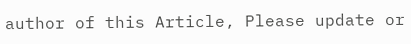author of this Article, Please update or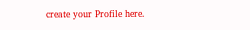create your Profile here.